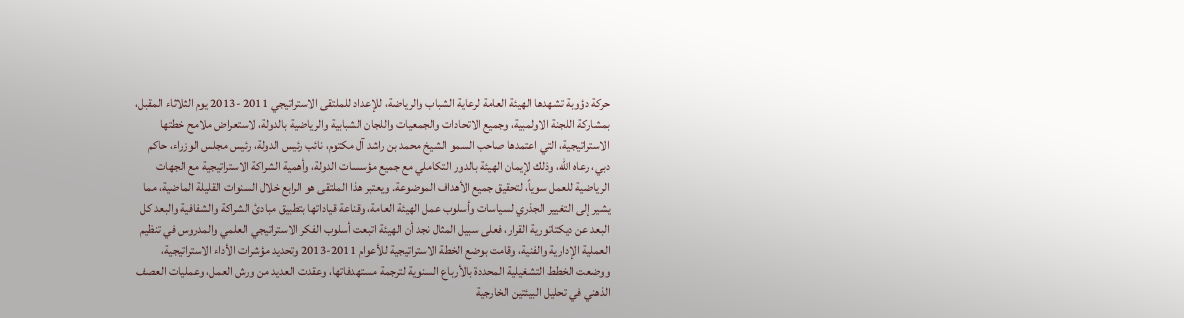حركة دؤوبة تشهدها الهيئة العامة لرعاية الشباب والرياضة، للإعداد للملتقى الاستراتيجي 2011 -2013 يوم الثلاثاء المقبل، بمشاركة اللجنة الاولمبية، وجميع الاتحادات والجمعيات واللجان الشبابية والرياضية بالدولة، لاستعراض ملامح خطتها الاستراتيجية، التي اعتمدها صاحب السمو الشيخ محمد بن راشد آل مكتوم، نائب رئيس الدولة، رئيس مجلس الوزراء، حاكم دبي، رعاه الله، وذلك لإيمان الهيئة بالدور التكاملي مع جميع مؤسسات الدولة، وأهمية الشراكة الاستراتيجية مع الجهات الرياضية للعمل سوياً، لتحقيق جميع الأهداف الموضوعة. ويعتبر هذا الملتقى هو الرابع خلال السنوات القليلة الماضية، مما يشير إلى التغيير الجذري لسياسات وأسلوب عمل الهيئة العامة، وقناعة قياداتها بتطبيق مبادئ الشراكة والشفافية والبعد كل البعد عن ديكتاتورية القرار، فعلى سبيل المثال نجد أن الهيئة اتبعت أسلوب الفكر الاستراتيجي العلمي والمدروس في تنظيم العملية الإدارية والفنية، وقامت بوضع الخطة الاستراتيجية للأعوام 2011-2013 وتحديد مؤشرات الأداء الاستراتيجية، ووضعت الخطط التشغيلية المحددة بالأرباع السنوية لترجمة مستهدفاتها، وعقدت العديد من ورش العمل، وعمليات العصف الذهني في تحليل البيئتين الخارجية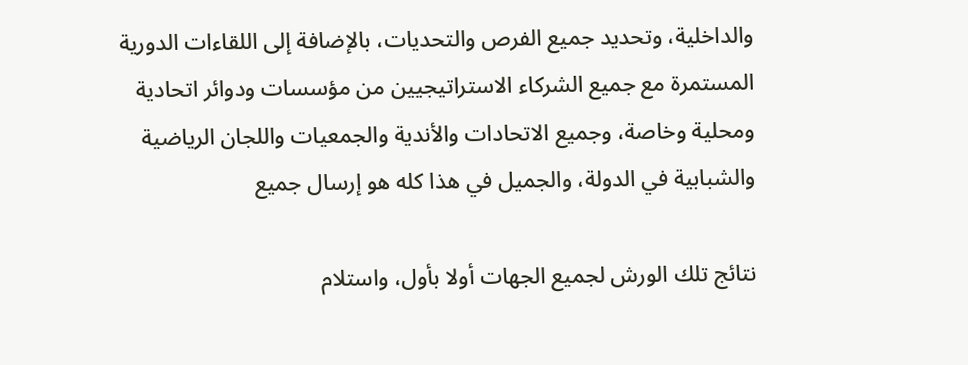والداخلية، وتحديد جميع الفرص والتحديات، بالإضافة إلى اللقاءات الدورية المستمرة مع جميع الشركاء الاستراتيجيين من مؤسسات ودوائر اتحادية ومحلية وخاصة، وجميع الاتحادات والأندية والجمعيات واللجان الرياضية والشبابية في الدولة، والجميل في هذا كله هو إرسال جميع

نتائج تلك الورش لجميع الجهات أولا بأول، واستلام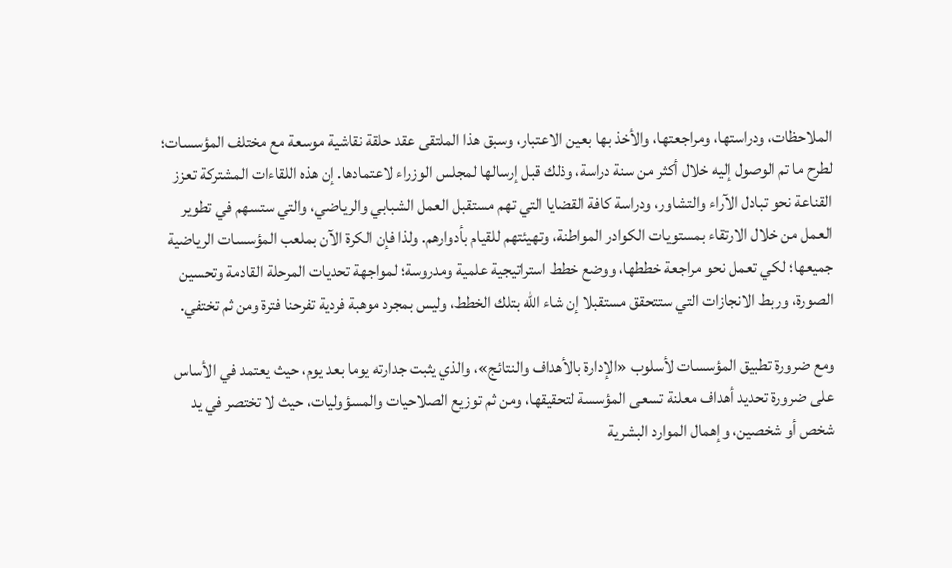الملاحظات، ودراستها، ومراجعتها، والأخذ بها بعين الاعتبار، وسبق هذا الملتقى عقد حلقة نقاشية موسعة مع مختلف المؤسسات؛ لطرح ما تم الوصول إليه خلال أكثر من سنة دراسة، وذلك قبل إرسالها لمجلس الوزراء لاعتمادها. إن هذه اللقاءات المشتركة تعزز القناعة نحو تبادل الآراء والتشاور، ودراسة كافة القضايا التي تهم مستقبل العمل الشبابي والرياضي، والتي ستسهم في تطوير العمل من خلال الارتقاء بمستويات الكوادر المواطنة، وتهيئتهم للقيام بأدوارهم. ولذا فإن الكرة الآن بملعب المؤسسات الرياضية جميعها؛ لكي تعمل نحو مراجعة خططها، ووضع خطط استراتيجية علمية ومدروسة؛ لمواجهة تحديات المرحلة القادمة وتحسين الصورة، وربط الانجازات التي ستتحقق مستقبلا إن شاء الله بتلك الخطط، وليس بمجرد موهبة فردية تفرحنا فترة ومن ثم تختفي.

ومع ضرورة تطبيق المؤسسات لأسلوب «الإدارة بالأهداف والنتائج»، والذي يثبت جدارته يوما بعد يوم، حيث يعتمد في الأساس على ضرورة تحديد أهداف معلنة تسعى المؤسسة لتحقيقها، ومن ثم توزيع الصلاحيات والمسؤوليات، حيث لا تختصر في يد شخص أو شخصين، وإهمال الموارد البشرية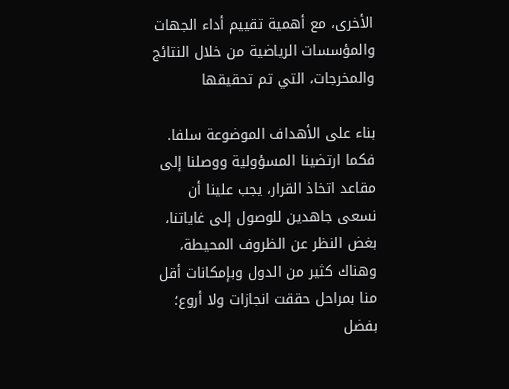الأخرى، مع أهمية تقييم أداء الجهات والمؤسسات الرياضية من خلال النتائج والمخرجات، التي تم تحقيقها

بناء على الأهداف الموضوعة سلفا. فكما ارتضينا المسؤولية ووصلنا إلى مقاعد اتخاذ القرار، يجب علينا أن نسعى جاهدين للوصول إلى غاياتنا، بغض النظر عن الظروف المحيطة، وهناك كثير من الدول وبإمكانات أقل منا بمراحل حققت انجازات ولا أروع؛ بفضل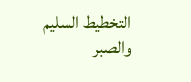التخطيط السليم والصبر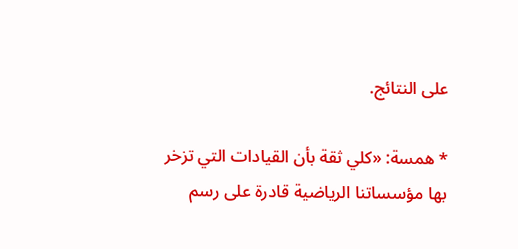على النتائج.

* همسة: «كلي ثقة بأن القيادات التي تزخر بها مؤسساتنا الرياضية قادرة على رسم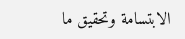الابتسامة وتحقيق ما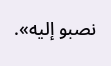نصبو إليه».